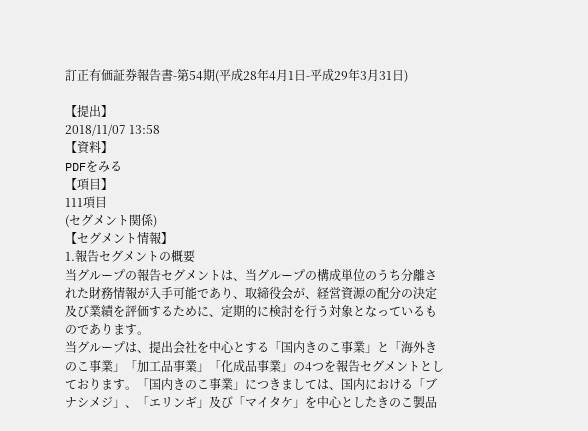訂正有価証券報告書-第54期(平成28年4月1日-平成29年3月31日)

【提出】
2018/11/07 13:58
【資料】
PDFをみる
【項目】
111項目
(セグメント関係)
【セグメント情報】
1.報告セグメントの概要
当グループの報告セグメントは、当グループの構成単位のうち分離された財務情報が入手可能であり、取締役会が、経営資源の配分の決定及び業績を評価するために、定期的に検討を行う対象となっているものであります。
当グループは、提出会社を中心とする「国内きのこ事業」と「海外きのこ事業」「加工品事業」「化成品事業」の4つを報告セグメントとしております。「国内きのこ事業」につきましては、国内における「ブナシメジ」、「エリンギ」及び「マイタケ」を中心としたきのこ製品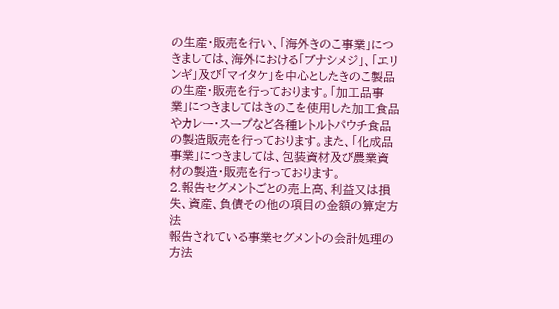の生産・販売を行い、「海外きのこ事業」につきましては、海外における「ブナシメジ」、「エリンギ」及び「マイタケ」を中心としたきのこ製品の生産・販売を行っております。「加工品事業」につきましてはきのこを使用した加工食品やカレー・スープなど各種レトルトパウチ食品の製造販売を行っております。また、「化成品事業」につきましては、包装資材及び農業資材の製造・販売を行っております。
2.報告セグメントごとの売上高、利益又は損失、資産、負債その他の項目の金額の算定方法
報告されている事業セグメントの会計処理の方法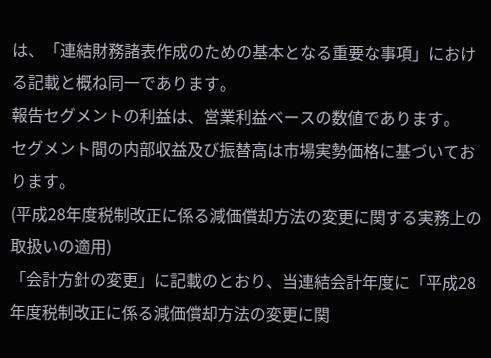は、「連結財務諸表作成のための基本となる重要な事項」における記載と概ね同一であります。
報告セグメントの利益は、営業利益ベースの数値であります。
セグメント間の内部収益及び振替高は市場実勢価格に基づいております。
(平成28年度税制改正に係る減価償却方法の変更に関する実務上の取扱いの適用)
「会計方針の変更」に記載のとおり、当連結会計年度に「平成28年度税制改正に係る減価償却方法の変更に関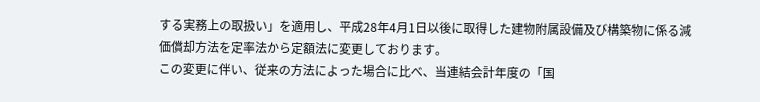する実務上の取扱い」を適用し、平成28年4月1日以後に取得した建物附属設備及び構築物に係る減価償却方法を定率法から定額法に変更しております。
この変更に伴い、従来の方法によった場合に比べ、当連結会計年度の「国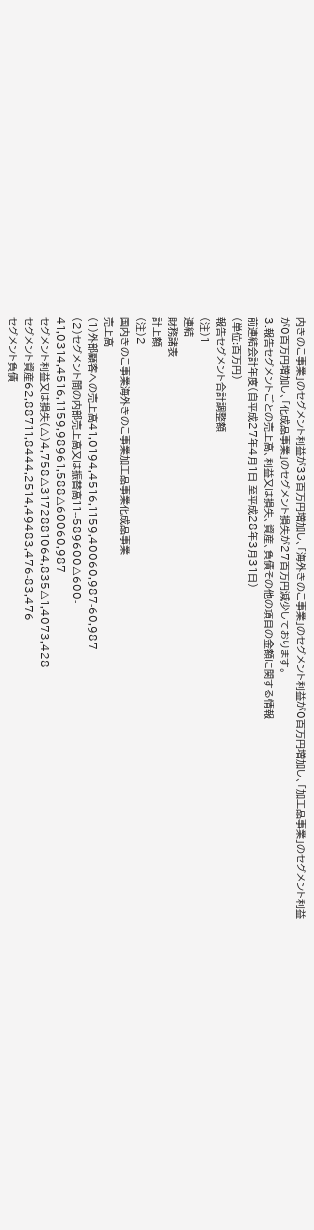内きのこ事業」のセグメント利益が33百万円増加し、「海外きのこ事業」のセグメント利益が0百万円増加し、「加工品事業」のセグメント利益が0百万円増加し、「化成品事業」のセグメント損失が27百万円減少しております。
3.報告セグメントごとの売上高、利益又は損失、資産、負債その他の項目の金額に関する情報
前連結会計年度(自平成27年4月1日 至平成28年3月31日)
(単位:百万円)
報告セグメント合計調整額
(注)1
連結
財務諸表
計上額
(注)2
国内きのこ事業海外きのこ事業加工品事業化成品事業
売上高
(1)外部顧客への売上高41,0194,4516,1159,40060,987-60,987
(2)セグメント間の内部売上高又は振替高11--589600△600-
41,0314,4516,1159,98961,588△60060,987
セグメント利益又は損失(△)4,758△3172881064,835△1,4073,428
セグメント資産62,88711,8444,2514,49483,476-83,476
セグメント負債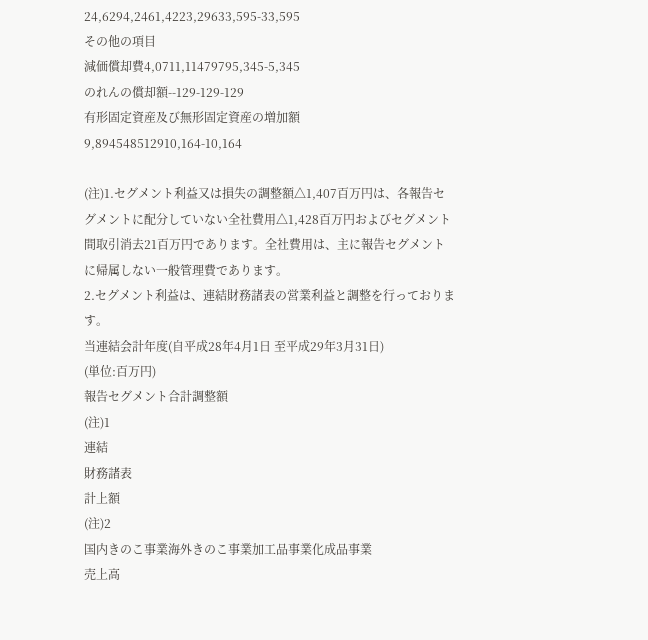24,6294,2461,4223,29633,595-33,595
その他の項目
減価償却費4,0711,11479795,345-5,345
のれんの償却額--129-129-129
有形固定資産及び無形固定資産の増加額9,894548512910,164-10,164

(注)1.セグメント利益又は損失の調整額△1,407百万円は、各報告セグメントに配分していない全社費用△1,428百万円およびセグメント間取引消去21百万円であります。全社費用は、主に報告セグメントに帰属しない一般管理費であります。
2.セグメント利益は、連結財務諸表の営業利益と調整を行っております。
当連結会計年度(自平成28年4月1日 至平成29年3月31日)
(単位:百万円)
報告セグメント合計調整額
(注)1
連結
財務諸表
計上額
(注)2
国内きのこ事業海外きのこ事業加工品事業化成品事業
売上高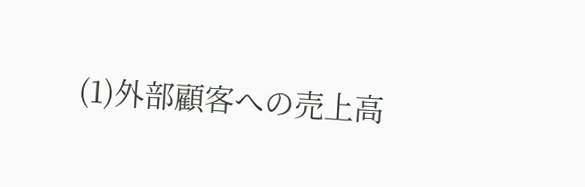(1)外部顧客への売上高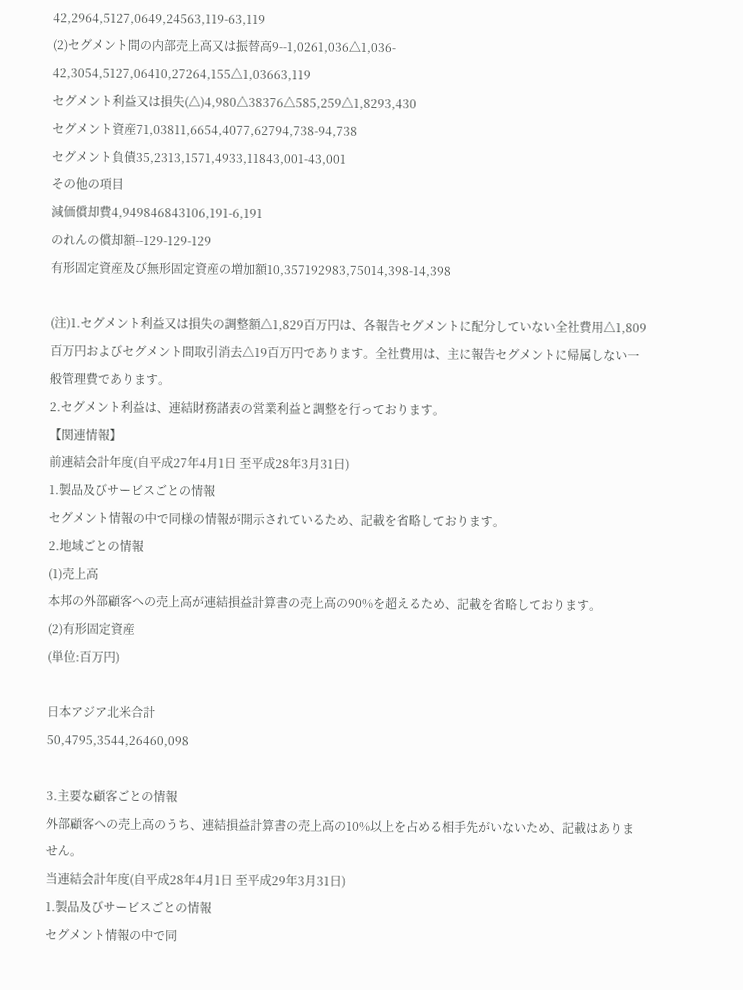42,2964,5127,0649,24563,119-63,119
(2)セグメント間の内部売上高又は振替高9--1,0261,036△1,036-
42,3054,5127,06410,27264,155△1,03663,119
セグメント利益又は損失(△)4,980△38376△585,259△1,8293,430
セグメント資産71,03811,6654,4077,62794,738-94,738
セグメント負債35,2313,1571,4933,11843,001-43,001
その他の項目
減価償却費4,949846843106,191-6,191
のれんの償却額--129-129-129
有形固定資産及び無形固定資産の増加額10,357192983,75014,398-14,398

(注)1.セグメント利益又は損失の調整額△1,829百万円は、各報告セグメントに配分していない全社費用△1,809百万円およびセグメント間取引消去△19百万円であります。全社費用は、主に報告セグメントに帰属しない一般管理費であります。
2.セグメント利益は、連結財務諸表の営業利益と調整を行っております。
【関連情報】
前連結会計年度(自平成27年4月1日 至平成28年3月31日)
1.製品及びサービスごとの情報
セグメント情報の中で同様の情報が開示されているため、記載を省略しております。
2.地域ごとの情報
(1)売上高
本邦の外部顧客への売上高が連結損益計算書の売上高の90%を超えるため、記載を省略しております。
(2)有形固定資産
(単位:百万円)

日本アジア北米合計
50,4795,3544,26460,098

3.主要な顧客ごとの情報
外部顧客への売上高のうち、連結損益計算書の売上高の10%以上を占める相手先がいないため、記載はありません。
当連結会計年度(自平成28年4月1日 至平成29年3月31日)
1.製品及びサービスごとの情報
セグメント情報の中で同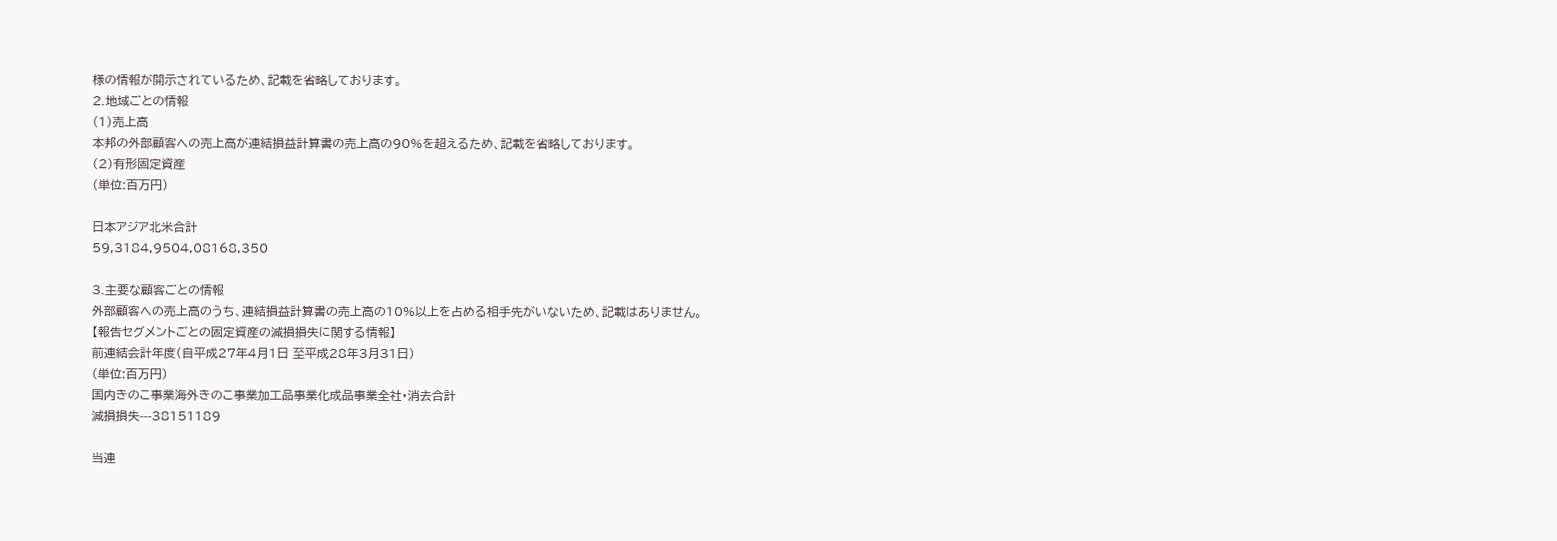様の情報が開示されているため、記載を省略しております。
2.地域ごとの情報
(1)売上高
本邦の外部顧客への売上高が連結損益計算書の売上高の90%を超えるため、記載を省略しております。
(2)有形固定資産
(単位:百万円)

日本アジア北米合計
59,3184,9504,08168,350

3.主要な顧客ごとの情報
外部顧客への売上高のうち、連結損益計算書の売上高の10%以上を占める相手先がいないため、記載はありません。
【報告セグメントごとの固定資産の減損損失に関する情報】
前連結会計年度(自平成27年4月1日 至平成28年3月31日)
(単位:百万円)
国内きのこ事業海外きのこ事業加工品事業化成品事業全社・消去合計
減損損失---38151189

当連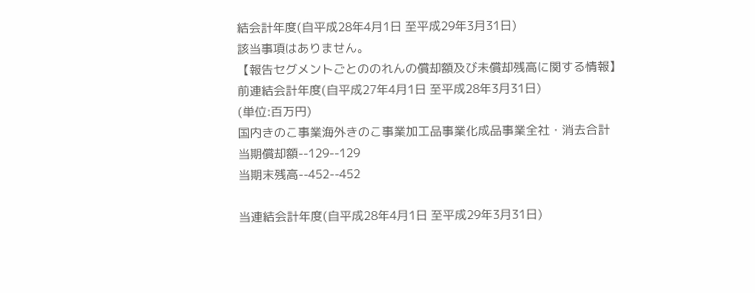結会計年度(自平成28年4月1日 至平成29年3月31日)
該当事項はありません。
【報告セグメントごとののれんの償却額及び未償却残高に関する情報】
前連結会計年度(自平成27年4月1日 至平成28年3月31日)
(単位:百万円)
国内きのこ事業海外きのこ事業加工品事業化成品事業全社・消去合計
当期償却額--129--129
当期末残高--452--452

当連結会計年度(自平成28年4月1日 至平成29年3月31日)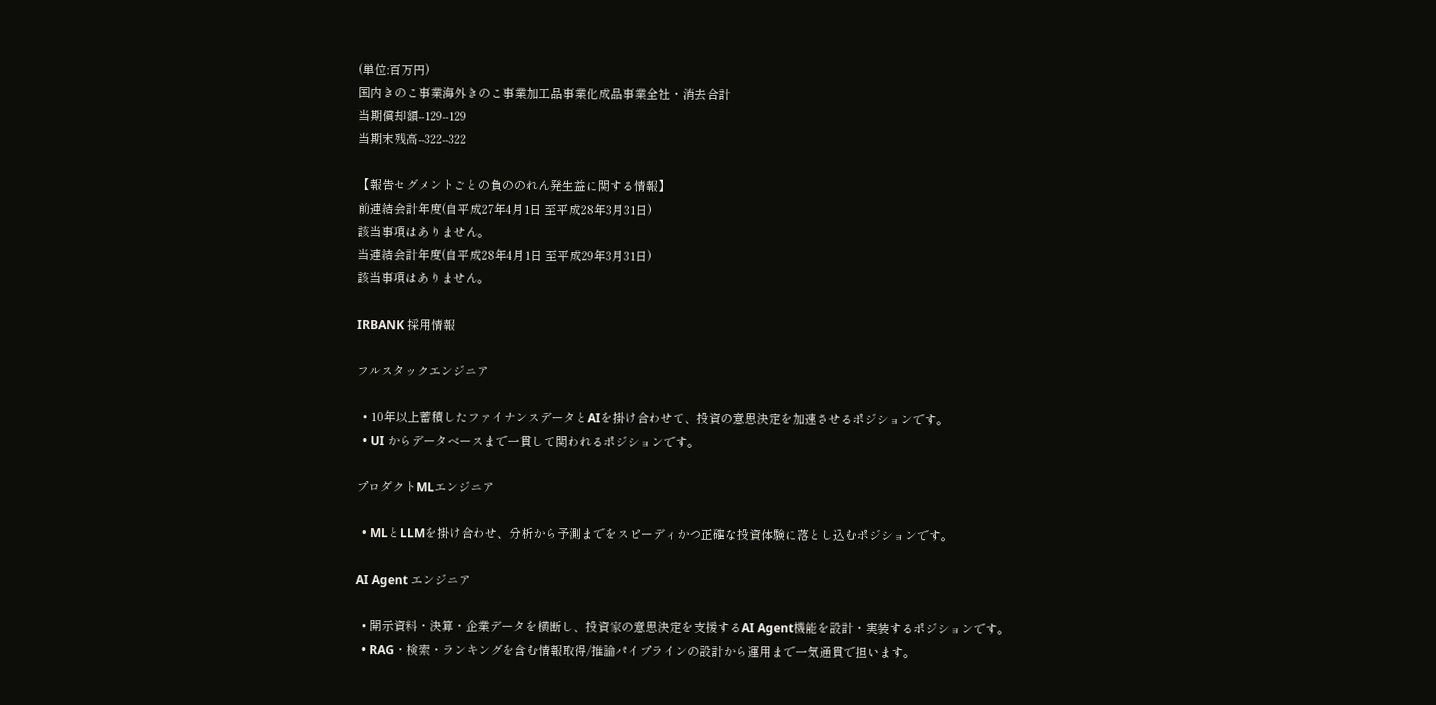(単位:百万円)
国内きのこ事業海外きのこ事業加工品事業化成品事業全社・消去合計
当期償却額--129--129
当期末残高--322--322

【報告セグメントごとの負ののれん発生益に関する情報】
前連結会計年度(自平成27年4月1日 至平成28年3月31日)
該当事項はありません。
当連結会計年度(自平成28年4月1日 至平成29年3月31日)
該当事項はありません。

IRBANK 採用情報

フルスタックエンジニア

  • 10年以上蓄積したファイナンスデータとAIを掛け合わせて、投資の意思決定を加速させるポジションです。
  • UI からデータベースまで一貫して関われるポジションです。

プロダクトMLエンジニア

  • MLとLLMを掛け合わせ、分析から予測までをスピーディかつ正確な投資体験に落とし込むポジションです。

AI Agent エンジニア

  • 開示資料・決算・企業データを横断し、投資家の意思決定を支援するAI Agent機能を設計・実装するポジションです。
  • RAG・検索・ランキングを含む情報取得/推論パイプラインの設計から運用まで一気通貫で担います。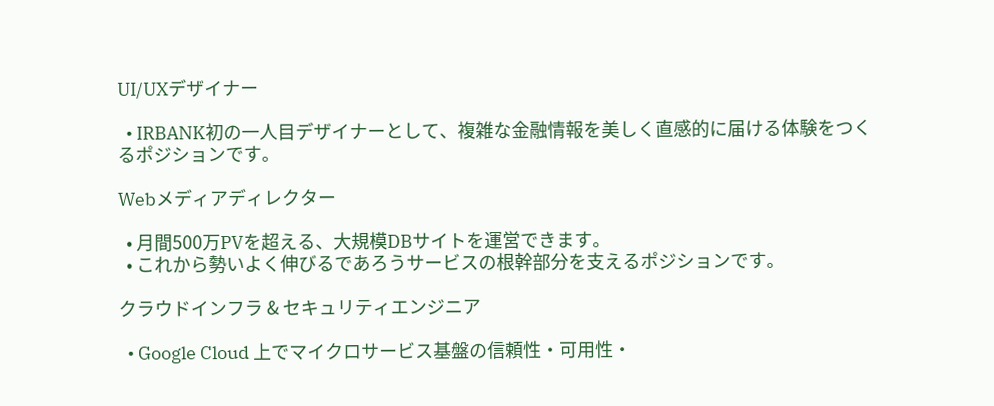UI/UXデザイナー

  • IRBANK初の一人目デザイナーとして、複雑な金融情報を美しく直感的に届ける体験をつくるポジションです。

Webメディアディレクター

  • 月間500万PVを超える、大規模DBサイトを運営できます。
  • これから勢いよく伸びるであろうサービスの根幹部分を支えるポジションです。

クラウドインフラ & セキュリティエンジニア

  • Google Cloud 上でマイクロサービス基盤の信頼性・可用性・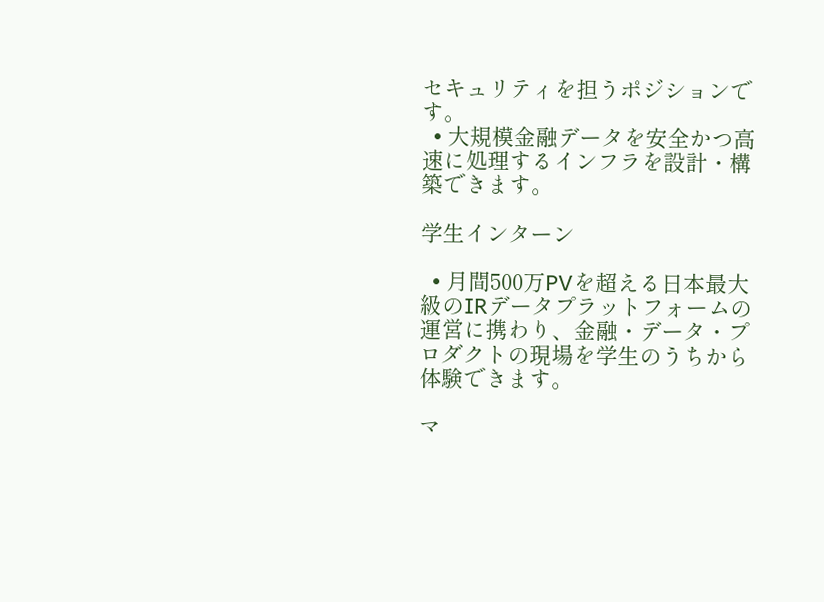セキュリティを担うポジションです。
  • 大規模金融データを安全かつ高速に処理するインフラを設計・構築できます。

学生インターン

  • 月間500万PVを超える日本最大級のIRデータプラットフォームの運営に携わり、金融・データ・プロダクトの現場を学生のうちから体験できます。

マ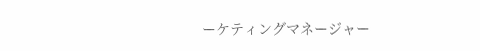ーケティングマネージャー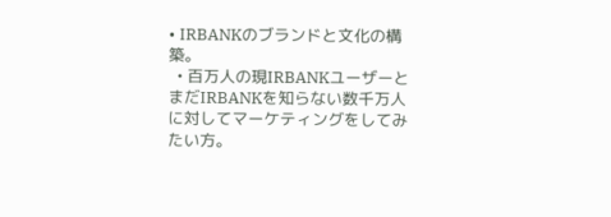• IRBANKのブランドと文化の構築。
  • 百万人の現IRBANKユーザーとまだIRBANKを知らない数千万人に対してマーケティングをしてみたい方。